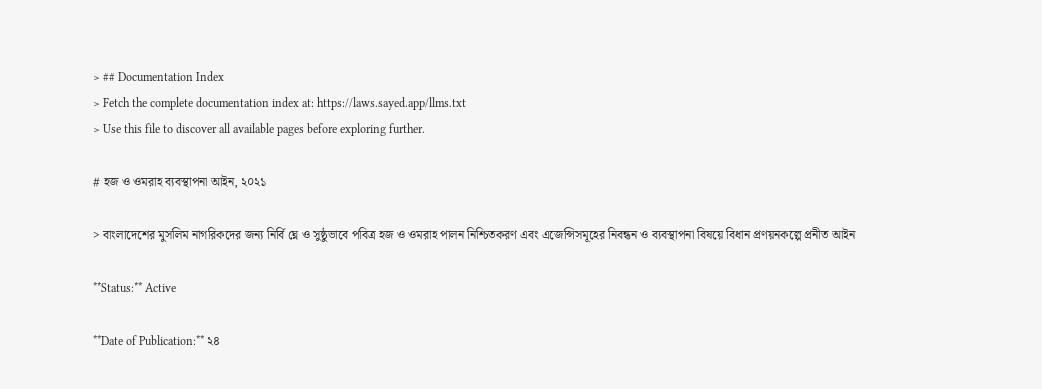> ## Documentation Index
> Fetch the complete documentation index at: https://laws.sayed.app/llms.txt
> Use this file to discover all available pages before exploring further.

# হজ ও ওমরাহ ব্যবস্থাপনা আইন, ২০২১

> বাংলাদেশের মুসলিম নাগরিকদের জন্য নির্বি ঘ্নে ও সুষ্ঠুভাবে পবিত্র হজ ও ওমরাহ পালন নিশ্চিতকরণ এবং এজেন্সিসমূহের নিবন্ধন ও ব্যবস্থাপনা বিষয়ে বিধান প্রণয়নকল্পে প্রনীত আইন

**Status:** Active

**Date of Publication:** ২৪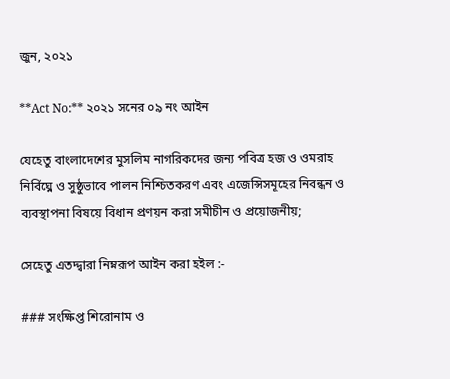জুন, ২০২১

**Act No:** ২০২১ সনের ০৯ নং আইন

যেহেতু বাংলাদেশের মুসলিম নাগরিকদের জন্য পবিত্র হজ ও ওমরাহ নির্বিঘ্নে ও সুষ্ঠুভাবে পালন নিশ্চিতকরণ এবং এজেন্সিসমূহের নিবন্ধন ও ব্যবস্থাপনা বিষয়ে বিধান প্রণয়ন করা সমীচীন ও প্রয়োজনীয়;

সেহেতু এতদ্দ্বারা নিম্নরূপ আইন করা হইল :-

### সংক্ষিপ্ত শিরোনাম ও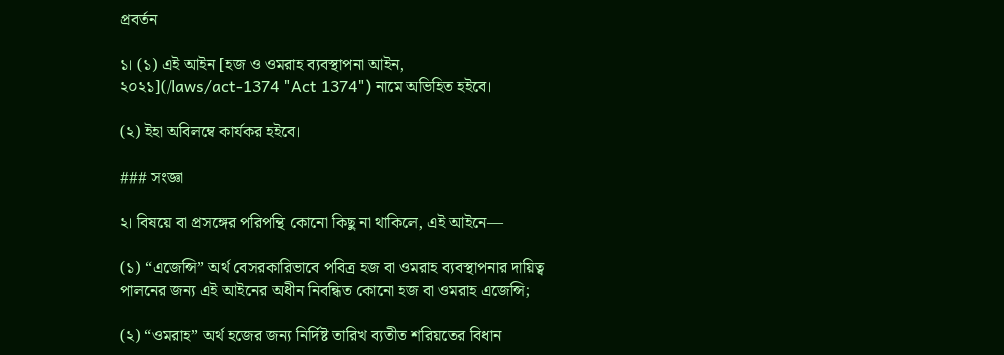প্রবর্তন

১। (১) এই আইন [হজ ও ওমরাহ ব্যবস্থাপনা আইন, ২০২১](/laws/act-1374 "Act 1374") নামে অভিহিত হইবে।

(২) ইহা অবিলম্বে কার্যকর হইবে।

### সংজ্ঞা

২। বিষয়ে বা প্রসঙ্গের পরিপন্থি কোনো কিছু না থাকিলে, এই আইনে―

(১) “এজেন্সি” অর্থ বেসরকারিভাবে পবিত্র হজ বা ওমরাহ ব্যবস্থাপনার দায়িত্ব পালনের জন্য এই আইনের অধীন নিবন্ধিত কোনো হজ বা ওমরাহ এজেন্সি;

(২) “ওমরাহ” অর্থ হজের জন্য নির্দিষ্ট তারিখ ব্যতীত শরিয়তের বিধান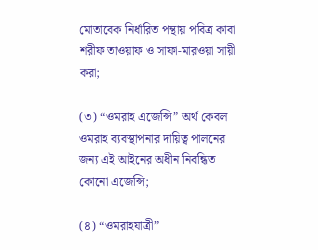মোতাবেক নির্ধারিত পন্থায় পবিত্র কাবা শরীফ তাওয়াফ ও সাফা-মারওয়া সায়ী করা;

(৩) “ওমরাহ এজেন্সি” অর্থ কেবল ওমরাহ ব্যবস্থাপনার দায়িত্ব পালনের জন্য এই আইনের অধীন নিবন্ধিত কোনো এজেন্সি;

(৪) “ওমরাহযাত্রী”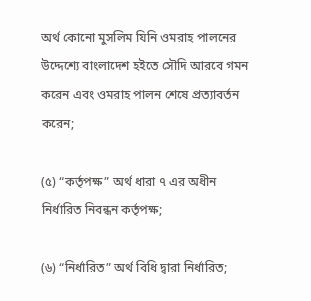অর্থ কোনো মুসলিম যিনি ওমরাহ পালনের উদ্দেশ্যে বাংলাদেশ হইতে সৌদি আরবে গমন করেন এবং ওমরাহ পালন শেষে প্রত্যাবর্তন করেন;

(৫) “কর্তৃপক্ষ” অর্থ ধারা ৭ এর অধীন নির্ধারিত নিবন্ধন কর্তৃপক্ষ;

(৬) “নির্ধারিত” অর্থ বিধি দ্বারা নির্ধারিত;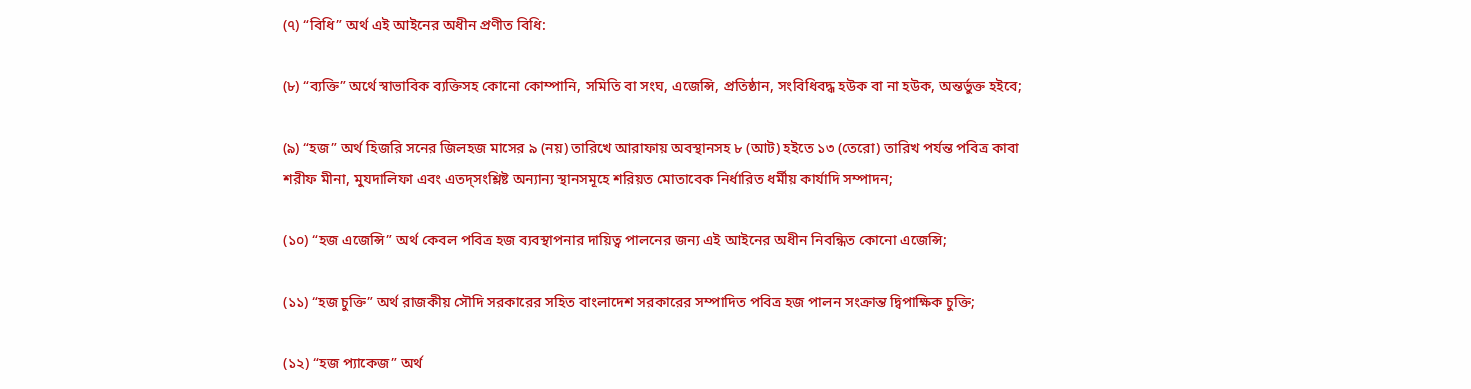(৭) “বিধি” অর্থ এই আইনের অধীন প্রণীত বিধি:

(৮) “ব্যক্তি” অর্থে স্বাভাবিক ব্যক্তিসহ কোনো কোম্পানি, সমিতি বা সংঘ, এজেন্সি, প্রতিষ্ঠান, সংবিধিবদ্ধ হউক বা না হউক, অন্তর্ভুক্ত হইবে;

(৯) “হজ” অর্থ হিজরি সনের জিলহজ মাসের ৯ (নয়) তারিখে আরাফায় অবস্থানসহ ৮ (আট) হইতে ১৩ (তেরো) তারিখ পর্যন্ত পবিত্র কাবা শরীফ মীনা, মুযদালিফা এবং এতদ্‌সংশ্লিষ্ট অন্যান্য স্থানসমূহে শরিয়ত মোতাবেক নির্ধারিত ধর্মীয় কার্যাদি সম্পাদন;

(১০) “হজ এজেন্সি” অর্থ কেবল পবিত্র হজ ব্যবস্থাপনার দায়িত্ব পালনের জন্য এই আইনের অধীন নিবন্ধিত কোনো এজেন্সি;

(১১) “হজ চুক্তি” অর্থ রাজকীয় সৌদি সরকারের সহিত বাংলাদেশ সরকারের সম্পাদিত পবিত্র হজ পালন সংক্রান্ত দ্বিপাক্ষিক চুক্তি;

(১২) “হজ প্যাকেজ” অর্থ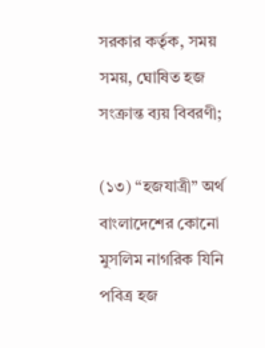সরকার কর্তৃক, সময় সময়, ঘোষিত হজ সংক্রান্ত ব্যয় বিবরণী;

(১৩) “হজযাত্রী” অর্থ বাংলাদেশের কোনো মুসলিম নাগরিক যিনি পবিত্র হজ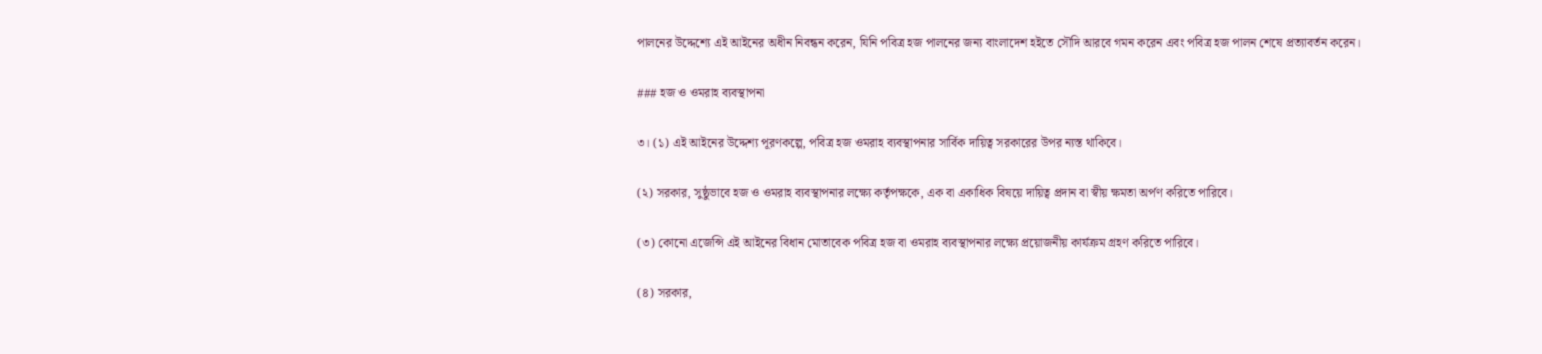পালনের উদ্দেশ্যে এই আইনের অধীন নিবন্ধন করেন, যিনি পবিত্র হজ পালনের জন্য বাংলাদেশ হইতে সৌদি আরবে গমন করেন এবং পবিত্র হজ পালন শেষে প্রত্যাবর্তন করেন।

### হজ ও ওমরাহ ব্যবস্থাপনা

৩। (১) এই আইনের উদ্দেশ্য পূরণকল্পে, পবিত্র হজ ওমরাহ ব্যবস্থাপনার সার্বিক দায়িত্ব সরকারের উপর ন্যস্ত থাকিবে।

(২) সরকার, সুষ্ঠুভাবে হজ ও ওমরাহ ব্যবস্থাপনার লক্ষ্যে কর্তৃপক্ষকে, এক বা একাধিক বিষয়ে দায়িত্ব প্রদান বা স্বীয় ক্ষমতা অর্পণ করিতে পারিবে।

(৩) কোনো এজেন্সি এই আইনের বিধান মোতাবেক পবিত্র হজ বা ওমরাহ ব্যবস্থাপনার লক্ষ্যে প্রয়োজনীয় কার্যক্রম গ্রহণ করিতে পারিবে।

(৪) সরকার,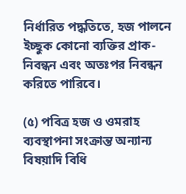নির্ধারিত পদ্ধতিতে, হজ পালনে ইচ্ছুক কোনো ব্যক্তির প্রাক-নিবন্ধন এবং অতঃপর নিবন্ধন করিতে পারিবে।

(৫) পবিত্র হজ ও ওমরাহ ব্যবস্থাপনা সংক্রান্ত অন্যান্য বিষয়াদি বিধি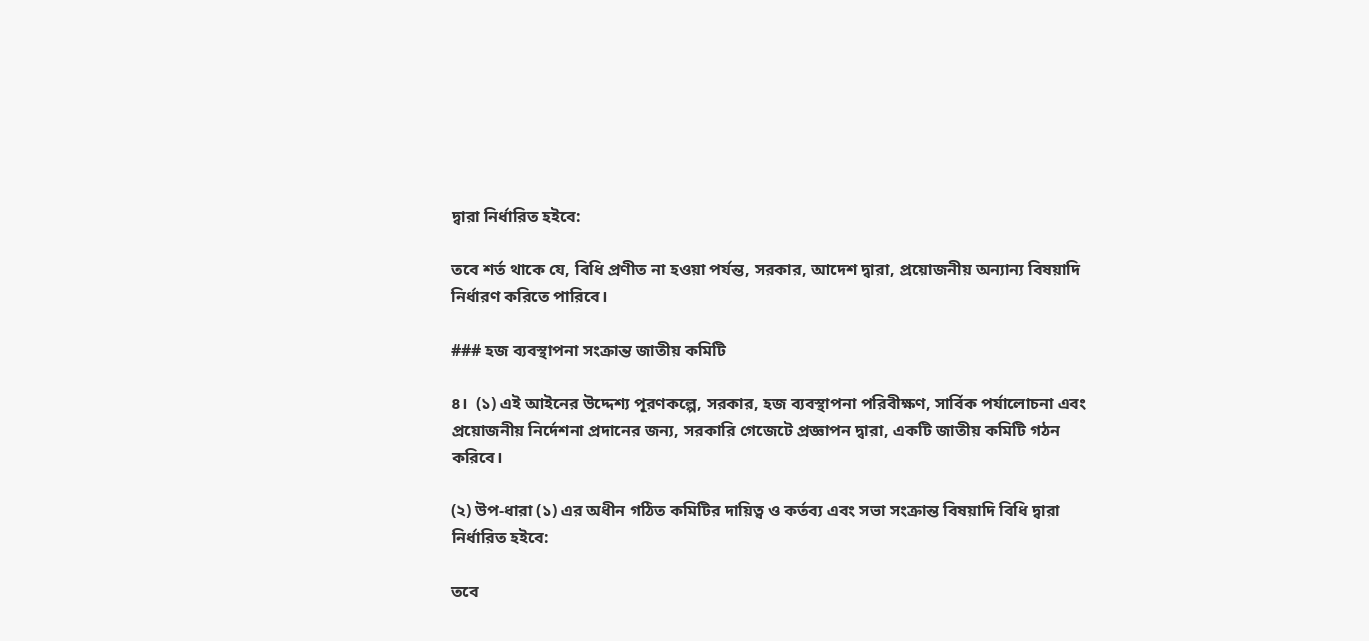দ্বারা নির্ধারিত হইবে:

তবে শর্ত থাকে যে, বিধি প্রণীত না হওয়া পর্যন্ত, সরকার, আদেশ দ্বারা, প্রয়োজনীয় অন্যান্য বিষয়াদি নির্ধারণ করিতে পারিবে।

### হজ ব্যবস্থাপনা সংক্রান্ত জাতীয় কমিটি

৪।  (১) এই আইনের উদ্দেশ্য পূরণকল্পে, সরকার, হজ ব্যবস্থাপনা পরিবীক্ষণ, সার্বিক পর্যালোচনা এবং প্রয়োজনীয় নির্দেশনা প্রদানের জন্য, সরকারি গেজেটে প্রজ্ঞাপন দ্বারা, একটি জাতীয় কমিটি গঠন করিবে।

(২) উপ-ধারা (১) এর অধীন গঠিত কমিটির দায়িত্ব ও কর্তব্য এবং সভা সংক্রান্ত বিষয়াদি বিধি দ্বারা নির্ধারিত হইবে:

তবে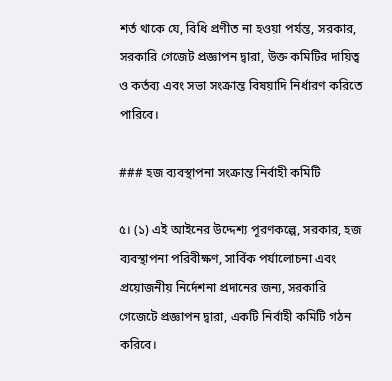শর্ত থাকে যে, বিধি প্রণীত না হওয়া পর্যন্ত, সরকার, সরকারি গেজেট প্রজ্ঞাপন দ্বারা, উক্ত কমিটির দায়িত্ব ও কর্তব্য এবং সভা সংক্রান্ত বিষয়াদি নির্ধারণ করিতে পারিবে।

### হজ ব্যবস্থাপনা সংক্রান্ত নির্বাহী কমিটি

৫। (১) এই আইনের উদ্দেশ্য পূরণকল্পে, সরকার, হজ ব্যবস্থাপনা পরিবীক্ষণ, সার্বিক পর্যালোচনা এবং প্রয়োজনীয় নির্দেশনা প্রদানের জন্য, সরকারি গেজেটে প্রজ্ঞাপন দ্বারা, একটি নির্বাহী কমিটি গঠন করিবে।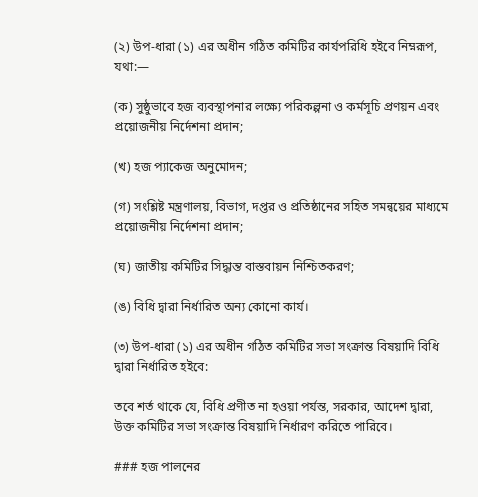(২) উপ-ধারা (১) এর অধীন গঠিত কমিটির কার্যপরিধি হইবে নিম্নরূপ, যথা:―

(ক) সুষ্ঠুভাবে হজ ব্যবস্থাপনার লক্ষ্যে পরিকল্পনা ও কর্মসূচি প্রণয়ন এবং প্রয়োজনীয় নির্দেশনা প্রদান;

(খ) হজ প্যাকেজ অনুমোদন;

(গ) সংশ্লিষ্ট মন্ত্রণালয়, বিভাগ, দপ্তর ও প্রতিষ্ঠানের সহিত সমন্বয়ের মাধ্যমে প্রয়োজনীয় নির্দেশনা প্রদান;

(ঘ) জাতীয় কমিটির সিদ্ধান্ত বাস্তবায়ন নিশ্চিতকরণ;

(ঙ) বিধি দ্বারা নির্ধারিত অন্য কোনো কার্য।

(৩) উপ-ধারা (১) এর অধীন গঠিত কমিটির সভা সংক্রান্ত বিষয়াদি বিধি দ্বারা নির্ধারিত হইবে:

তবে শর্ত থাকে যে, বিধি প্রণীত না হওয়া পর্যন্ত, সরকার, আদেশ দ্বারা, উক্ত কমিটির সভা সংক্রান্ত বিষয়াদি নির্ধারণ করিতে পারিবে।

### হজ পালনের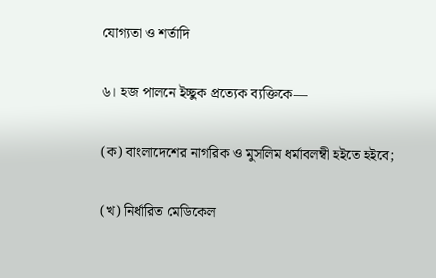যোগ্যতা ও শর্তাদি

৬। হজ পালনে ইচ্ছুক প্রত্যেক ব্যক্তিকে―

(ক) বাংলাদেশের নাগরিক ও মুসলিম ধর্মাবলম্বী হইতে হইবে;

(খ) নির্ধারিত মেডিকেল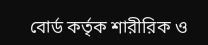বোর্ড কর্তৃক শারীরিক ও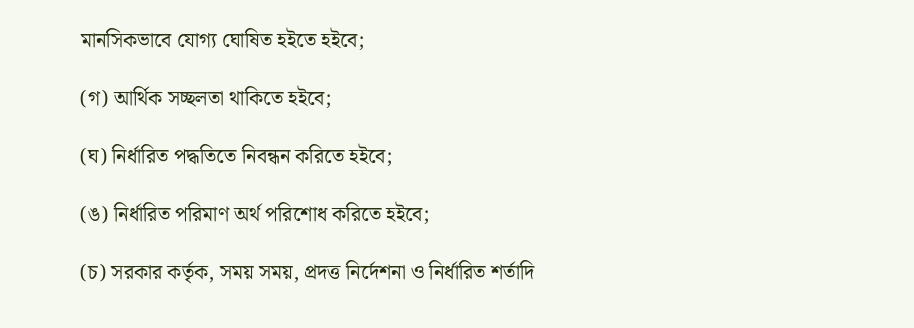মানসিকভাবে যোগ্য ঘোষিত হইতে হইবে;

(গ) আর্থিক সচ্ছলতা থাকিতে হইবে;

(ঘ) নির্ধারিত পদ্ধতিতে নিবন্ধন করিতে হইবে;

(ঙ) নির্ধারিত পরিমাণ অর্থ পরিশোধ করিতে হইবে;

(চ) সরকার কর্তৃক, সময় সময়, প্রদত্ত নির্দেশনা ও নির্ধারিত শর্তাদি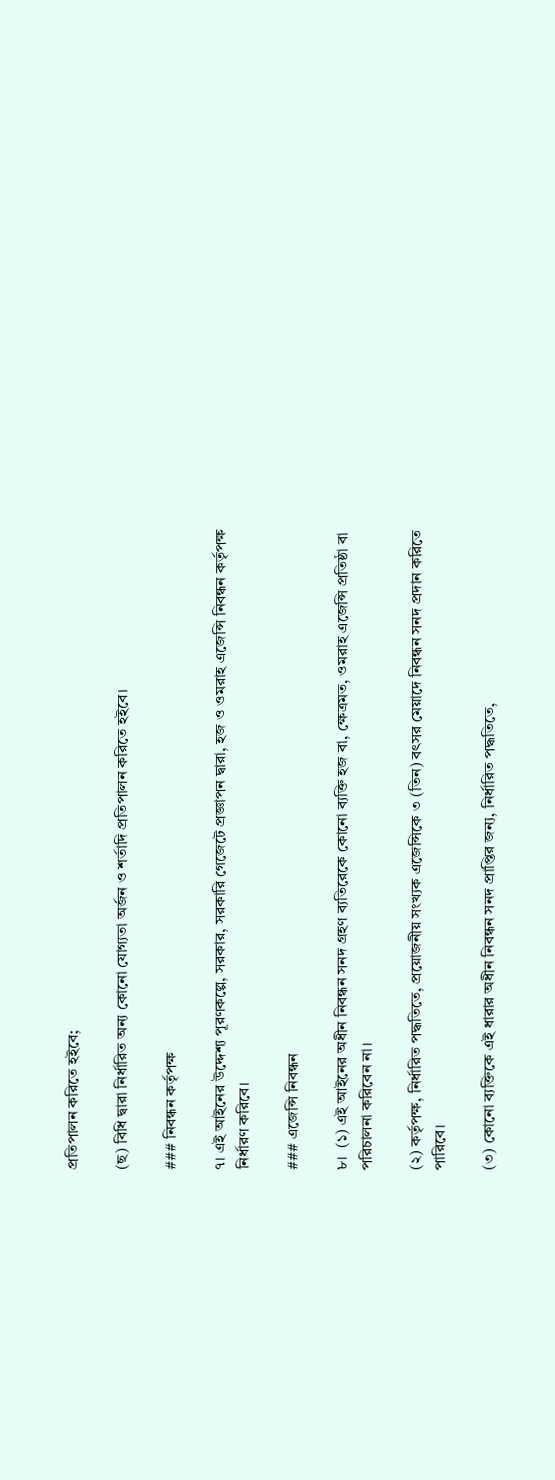প্রতিপালন করিতে হইবে;

(ছ) বিধি দ্বারা নির্ধারিত অন্য কোনো যোগ্যতা অর্জন ও শর্তাদি প্রতিপালন করিতে হইবে।

### নিবন্ধন কর্তৃপক্ষ

৭। এই আইনের উদ্দেশ্য পূরণকল্পে, সরকার, সরকারি গেজেটে প্রজ্ঞাপন দ্বারা, হজ ও ওমরাহ এজেন্সি নিবন্ধন কর্তৃপক্ষ নির্ধারণ করিবে।

### এজেন্সি নিবন্ধন

৮।  (১) এই আইনের অধীন নিবন্ধন সনদ গ্রহণ ব্যতিরেকে কোনো ব্যক্তি হজ বা, ক্ষেত্রমত, ওমরাহ এজেন্সি প্রতিষ্ঠা বা পরিচালনা করিবেন না।

(২) কর্তৃপক্ষ, নির্ধারিত পদ্ধতিতে, প্রয়োজনীয় সংখ্যক এজেন্সিকে ৩ (তিন) বৎসর মেয়াদে নিবন্ধন সনদ প্রদান করিতে পারিবে।

(৩) কোনো ব্যক্তিকে এই ধারার অধীন নিবন্ধন সনদ প্রাপ্তির জন্য, নির্ধারিত পদ্ধতিতে,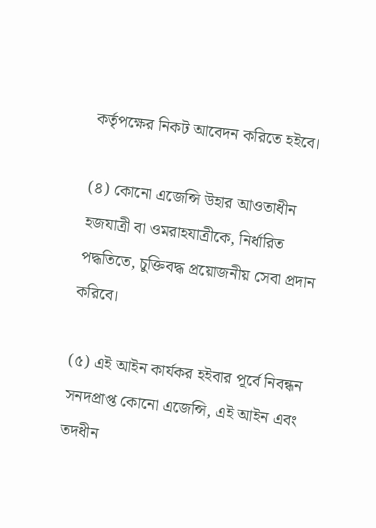কর্তৃপক্ষের নিকট আবেদন করিতে হইবে।

(৪) কোনো এজেন্সি উহার আওতাধীন হজযাত্রী বা ওমরাহযাত্রীকে, নির্ধারিত পদ্ধতিতে, চুক্তিবদ্ধ প্রয়োজনীয় সেবা প্রদান করিবে।

(৫) এই আইন কার্যকর হইবার পূর্বে নিবন্ধন সনদপ্রাপ্ত কোনো এজেন্সি, এই আইন এবং তদধীন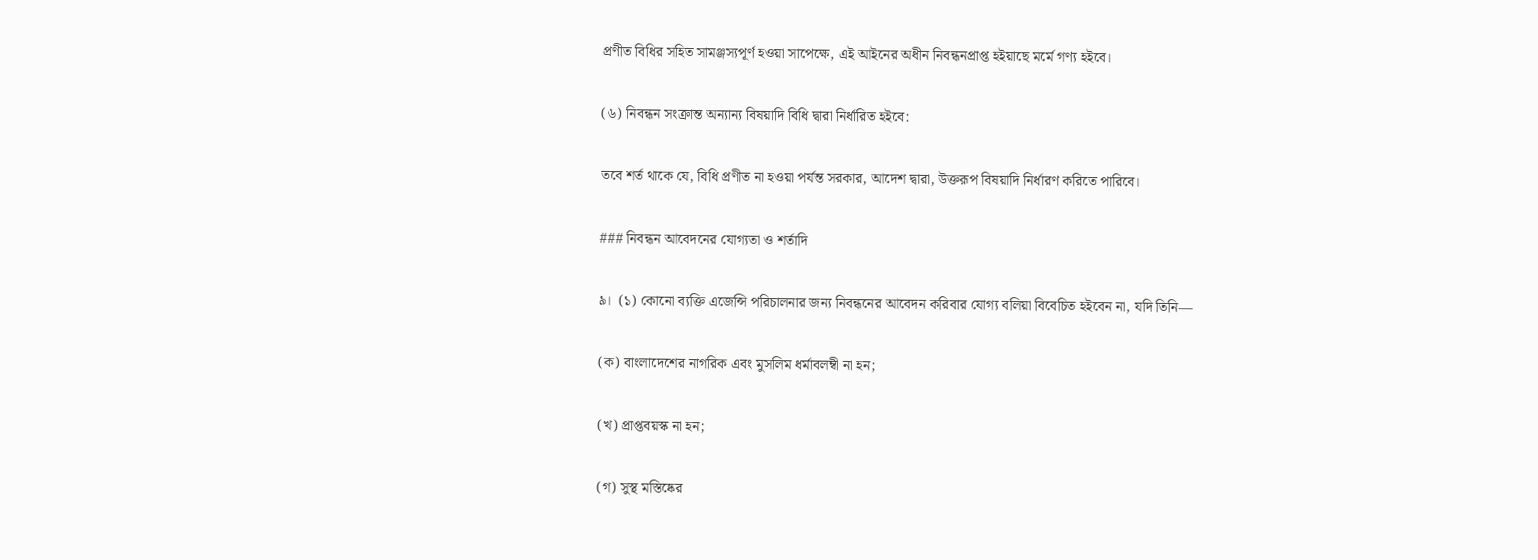প্রণীত বিধির সহিত সামঞ্জস্যপূর্ণ হওয়া সাপেক্ষে, এই আইনের অধীন নিবন্ধনপ্রাপ্ত হইয়াছে মর্মে গণ্য হইবে।

(৬) নিবন্ধন সংক্রান্ত অন্যান্য বিষয়াদি বিধি দ্বারা নির্ধারিত হইবে:

তবে শর্ত থাকে যে, বিধি প্রণীত না হওয়া পর্যন্ত সরকার, আদেশ দ্বারা, উক্তরূপ বিষয়াদি নির্ধারণ করিতে পারিবে।

### নিবন্ধন আবেদনের যোগ্যতা ও শর্তাদি

৯।  (১) কোনো ব্যক্তি এজেন্সি পরিচালনার জন্য নিবন্ধনের আবেদন করিবার যোগ্য বলিয়া বিবেচিত হইবেন না, যদি তিনি―

(ক) বাংলাদেশের নাগরিক এবং মুসলিম ধর্মাবলম্বী না হন;

(খ) প্রাপ্তবয়স্ক না হন;

(গ) সুস্থ মস্তিষ্কের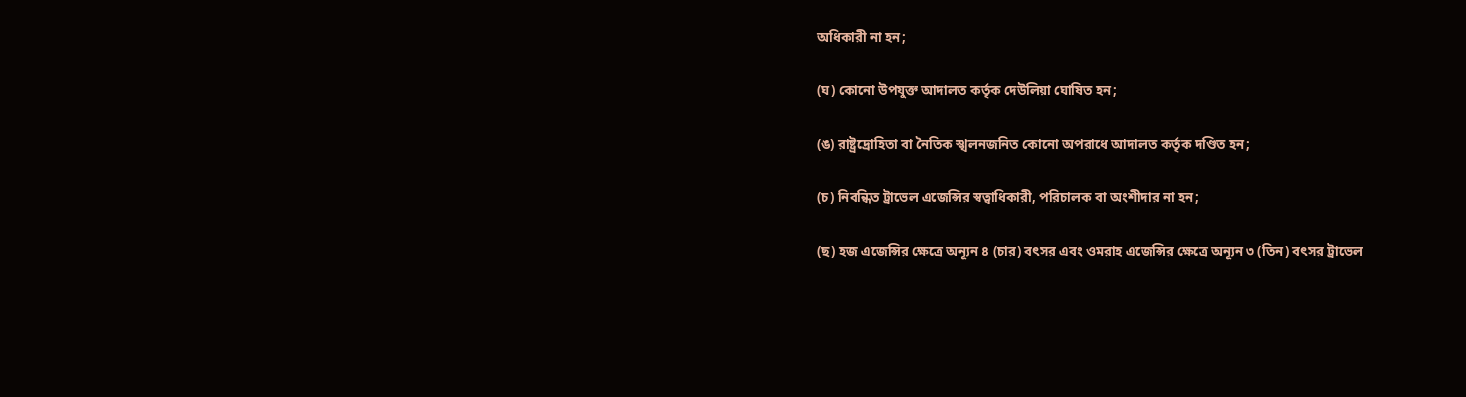অধিকারী না হন;

(ঘ) কোনো উপযুক্ত আদালত কর্তৃক দেউলিয়া ঘোষিত হন;

(ঙ) রাষ্ট্রদ্রোহিতা বা নৈতিক স্খলনজনিত কোনো অপরাধে আদালত কর্তৃক দণ্ডিত হন;

(চ) নিবন্ধিত ট্রাভেল এজেন্সির স্বত্বাধিকারী, পরিচালক বা অংশীদার না হন;

(ছ) হজ এজেন্সির ক্ষেত্রে অন্যূন ৪ (চার) বৎসর এবং ওমরাহ এজেন্সির ক্ষেত্রে অন্যূন ৩ (তিন) বৎসর ট্রাভেল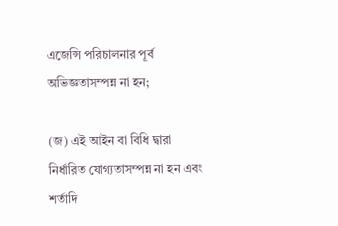এজেন্সি পরিচালনার পূর্ব অভিজ্ঞতাসম্পন্ন না হন;

(জ) এই আইন বা বিধি দ্বারা নির্ধারিত যোগ্যতাসম্পন্ন না হন এবং শর্তাদি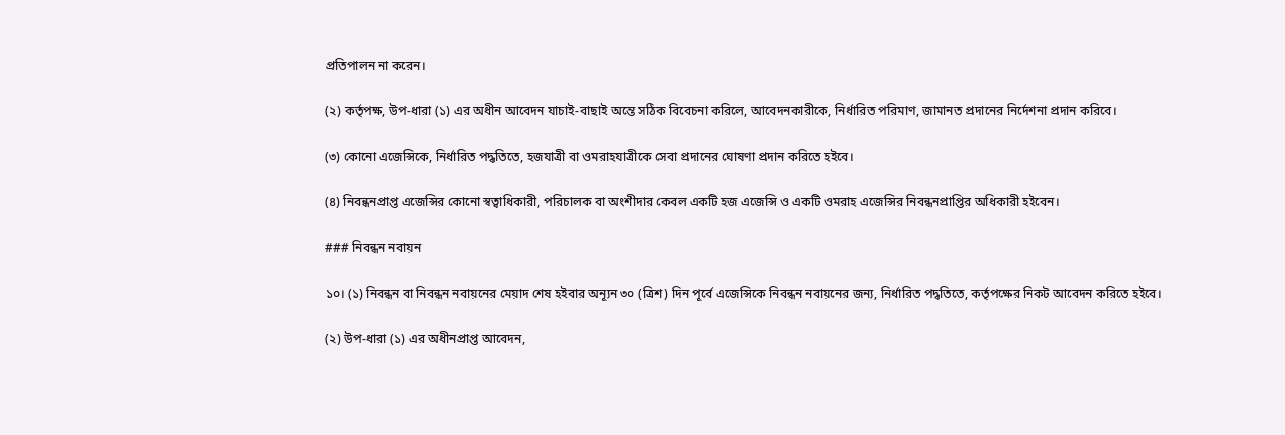প্রতিপালন না করেন।

(২) কর্তৃপক্ষ, উপ-ধারা (১) এর অধীন আবেদন যাচাই-বাছাই অন্তে সঠিক বিবেচনা করিলে, আবেদনকারীকে, নির্ধারিত পরিমাণ, জামানত প্রদানের নির্দেশনা প্রদান করিবে।

(৩) কোনো এজেন্সিকে, নির্ধারিত পদ্ধতিতে, হজযাত্রী বা ওমরাহযাত্রীকে সেবা প্রদানের ঘোষণা প্রদান করিতে হইবে।

(৪) নিবন্ধনপ্রাপ্ত এজেন্সির কোনো স্বত্বাধিকারী, পরিচালক বা অংশীদার কেবল একটি হজ এজেন্সি ও একটি ওমরাহ এজেন্সির নিবন্ধনপ্রাপ্তির অধিকারী হইবেন।

### নিবন্ধন নবায়ন

১০। (১) নিবন্ধন বা নিবন্ধন নবায়নের মেয়াদ শেষ হইবার অন্যূন ৩০ (ত্রিশ) দিন পূর্বে এজেন্সিকে নিবন্ধন নবায়নের জন্য, নির্ধারিত পদ্ধতিতে, কর্তৃপক্ষের নিকট আবেদন করিতে হইবে।

(২) উপ-ধারা (১) এর অধীনপ্রাপ্ত আবেদন,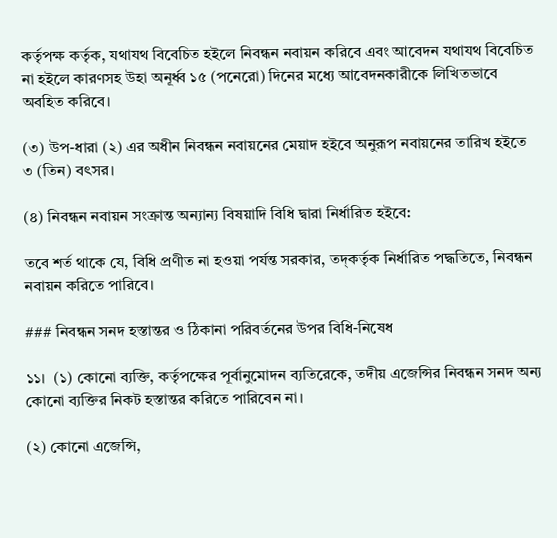কর্তৃপক্ষ কর্তৃক, যথাযথ বিবেচিত হইলে নিবন্ধন নবায়ন করিবে এবং আবেদন যথাযথ বিবেচিত না হইলে কারণসহ উহা অনূর্ধ্ব ১৫ (পনেরো) দিনের মধ্যে আবেদনকারীকে লিখিতভাবে অবহিত করিবে।

(৩) উপ-ধারা (২) এর অধীন নিবন্ধন নবায়নের মেয়াদ হইবে অনুরূপ নবায়নের তারিখ হইতে ৩ (তিন) বৎসর।

(৪) নিবন্ধন নবায়ন সংক্রান্ত অন্যান্য বিষয়াদি বিধি দ্বারা নির্ধারিত হইবে:

তবে শর্ত থাকে যে, বিধি প্রণীত না হওয়া পর্যন্ত সরকার, তদ্‌কর্তৃক নির্ধারিত পদ্ধতিতে, নিবন্ধন নবায়ন করিতে পারিবে।

### নিবন্ধন সনদ হস্তান্তর ও ঠিকানা পরিবর্তনের উপর বিধি-নিষেধ

১১।  (১) কোনো ব্যক্তি, কর্তৃপক্ষের পূর্বানুমোদন ব্যতিরেকে, তদীয় এজেন্সির নিবন্ধন সনদ অন্য কোনো ব্যক্তির নিকট হস্তান্তর করিতে পারিবেন না।

(২) কোনো এজেন্সি,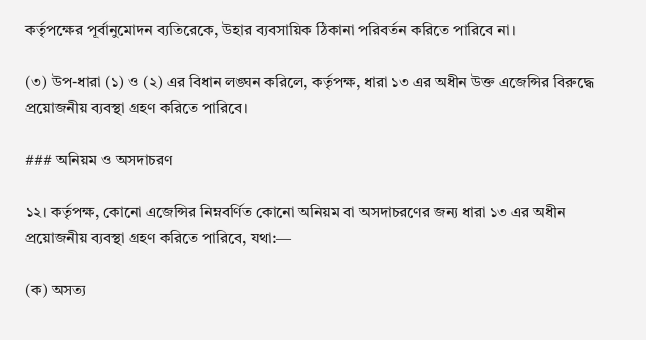কর্তৃপক্ষের পূর্বানুমোদন ব্যতিরেকে, উহার ব্যবসায়িক ঠিকানা পরিবর্তন করিতে পারিবে না।

(৩) উপ-ধারা (১) ও (২) এর বিধান লঙ্ঘন করিলে, কর্তৃপক্ষ, ধারা ১৩ এর অধীন উক্ত এজেন্সির বিরুদ্ধে প্রয়োজনীয় ব্যবস্থা গ্রহণ করিতে পারিবে।

### অনিয়ম ও অসদাচরণ

১২। কর্তৃপক্ষ, কোনো এজেন্সির নিম্নবর্ণিত কোনো অনিয়ম বা অসদাচরণের জন্য ধারা ১৩ এর অধীন প্রয়োজনীয় ব্যবস্থা গ্রহণ করিতে পারিবে, যথা:―

(ক) অসত্য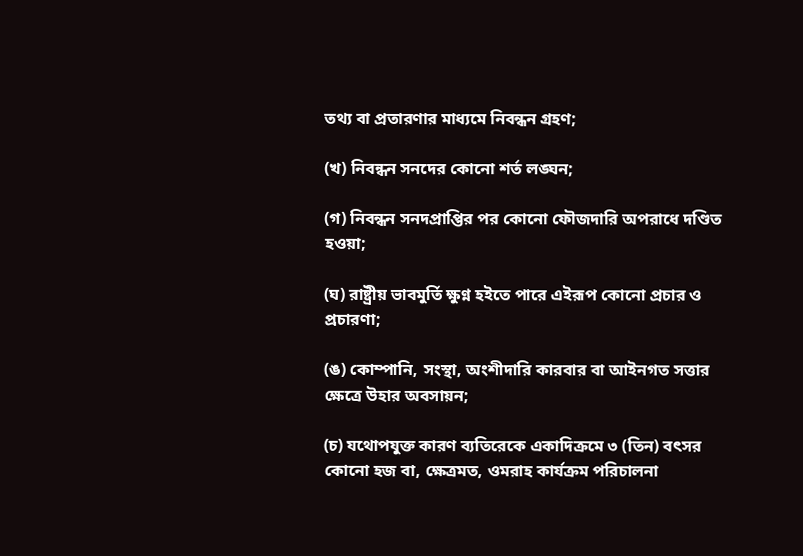তথ্য বা প্রতারণার মাধ্যমে নিবন্ধন গ্রহণ;

(খ) নিবন্ধন সনদের কোনো শর্ত লঙ্ঘন;

(গ) নিবন্ধন সনদপ্রাপ্তির পর কোনো ফৌজদারি অপরাধে দণ্ডিত হওয়া;

(ঘ) রাষ্ট্রীয় ভাবমুর্তি ক্ষুণ্ন হইতে পারে এইরূপ কোনো প্রচার ও প্রচারণা;

(ঙ) কোম্পানি, সংস্থা, অংশীদারি কারবার বা আইনগত সত্তার ক্ষেত্রে উহার অবসায়ন;

(চ) যথোপযুক্ত কারণ ব্যতিরেকে একাদিক্রমে ৩ (তিন) বৎসর কোনো হজ বা, ক্ষেত্রমত, ওমরাহ কার্যক্রম পরিচালনা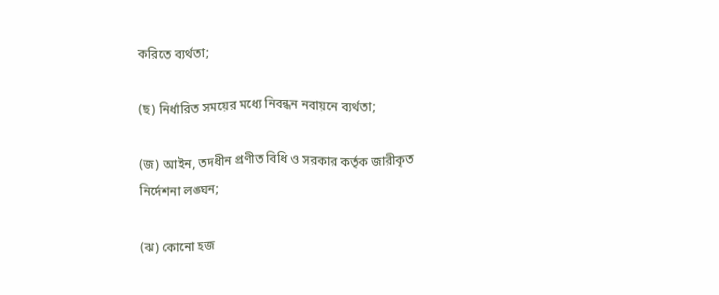করিতে ব্যর্থতা;

(ছ) নির্ধারিত সময়ের মধ্যে নিবন্ধন নবায়নে ব্যর্থতা;

(জ) আইন, তদধীন প্রণীত বিধি ও সরকার কর্তৃক জারীকৃত নির্দেশনা লঙ্ঘন;

(ঝ) কোনো হজ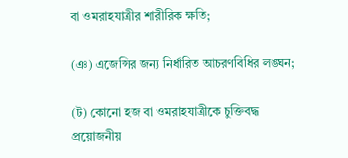বা ওমরাহযাত্রীর শারীরিক ক্ষতি;

(ঞ) এজেন্সির জন্য নির্ধারিত আচরণবিধির লঙ্ঘন;

(ট) কোনো হজ বা ওমরাহযাত্রীকে চুক্তিবদ্ধ প্রয়োজনীয়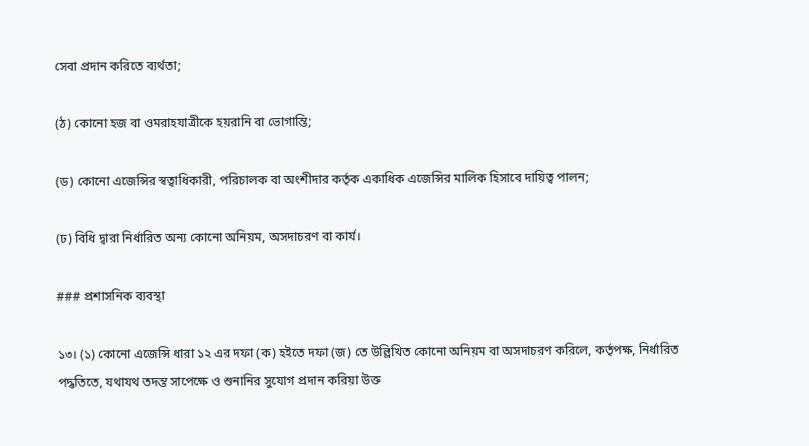সেবা প্রদান করিতে ব্যর্থতা;

(ঠ) কোনো হজ বা ওমরাহযাত্রীকে হয়রানি বা ভোগান্তি;

(ড) কোনো এজেন্সির স্বত্বাধিকারী, পরিচালক বা অংশীদার কর্তৃক একাধিক এজেন্সির মালিক হিসাবে দায়িত্ব পালন;

(ঢ) বিধি দ্বারা নির্ধারিত অন্য কোনো অনিয়ম, অসদাচরণ বা কার্য।

### প্রশাসনিক ব্যবস্থা

১৩। (১) কোনো এজেন্সি ধারা ১২ এর দফা (ক) হইতে দফা (জ) তে উল্লিখিত কোনো অনিয়ম বা অসদাচরণ করিলে, কর্তৃপক্ষ, নির্ধারিত পদ্ধতিতে, যথাযথ তদন্ত সাপেক্ষে ও শুনানির সুযোগ প্রদান করিয়া উক্ত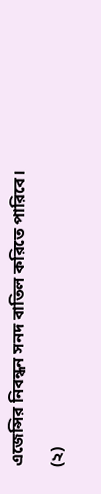এজেন্সির নিবন্ধন সনদ বাতিল করিতে পারিবে।

(২)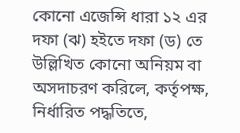কোনো এজেন্সি ধারা ১২ এর দফা (ঝ) হইতে দফা (ড) তে উল্লিখিত কোনো অনিয়ম বা অসদাচরণ করিলে, কর্তৃপক্ষ, নির্ধারিত পদ্ধতিতে,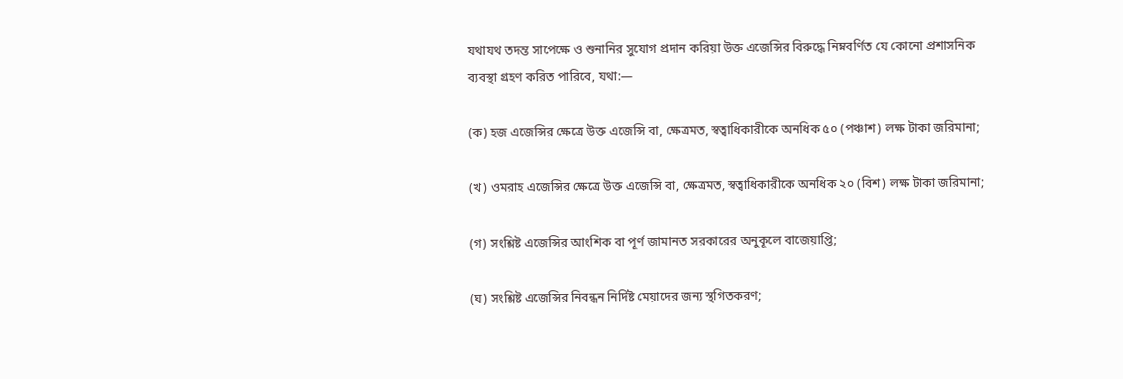যথাযথ তদন্ত সাপেক্ষে ও শুনানির সুযোগ প্রদান করিয়া উক্ত এজেন্সির বিরুদ্ধে নিম্নবর্ণিত যে কোনো প্রশাসনিক ব্যবস্থা গ্রহণ করিত পারিবে, যথা:―

(ক) হজ এজেন্সির ক্ষেত্রে উক্ত এজেন্সি বা, ক্ষেত্রমত, স্বত্বাধিকারীকে অনধিক ৫০ (পঞ্চাশ) লক্ষ টাকা জরিমানা;

(খ) ওমরাহ এজেন্সির ক্ষেত্রে উক্ত এজেন্সি বা, ক্ষেত্রমত, স্বত্বাধিকারীকে অনধিক ২০ (বিশ) লক্ষ টাকা জরিমানা;

(গ) সংশ্লিষ্ট এজেন্সির আংশিক বা পূর্ণ জামানত সরকারের অনুকূলে বাজেয়াপ্তি;

(ঘ) সংশ্লিষ্ট এজেন্সির নিবন্ধন নির্দিষ্ট মেয়াদের জন্য স্থগিতকরণ;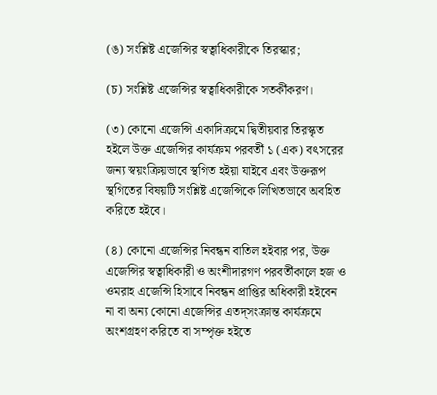(ঙ) সংশ্লিষ্ট এজেন্সির স্বত্বাধিকারীকে তিরস্কার;

(চ) সংশ্লিষ্ট এজেন্সির স্বত্বাধিকারীকে সতর্কীকরণ।

(৩) কোনো এজেন্সি একাদিক্রমে দ্বিতীয়বার তিরস্কৃত হইলে উক্ত এজেন্সির কার্যক্রম পরবর্তী ১ (এক) বৎসরের জন্য স্বয়ংক্রিয়ভাবে স্থগিত হইয়া যাইবে এবং উক্তরূপ স্থগিতের বিষয়টি সংশ্লিষ্ট এজেন্সিকে লিখিতভাবে অবহিত করিতে হইবে।

(৪) কোনো এজেন্সির নিবন্ধন বাতিল হইবার পর, উক্ত এজেন্সির স্বত্বাধিকারী ও অংশীদারগণ পরবর্তীকালে হজ ও ওমরাহ এজেন্সি হিসাবে নিবন্ধন প্রাপ্তির অধিকারী হইবেন না বা অন্য কোনো এজেন্সির এতদ্‌সংক্রান্ত কার্যক্রমে অংশগ্রহণ করিতে বা সম্পৃক্ত হইতে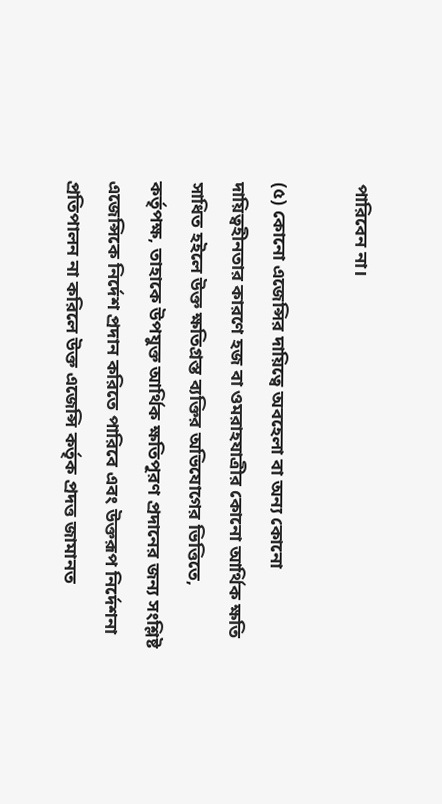পারিবেন না।

(৫) কোনো এজেন্সির দায়িত্বে অবহেলা বা অন্য কোনো দায়িত্বহীনতার কারণে হজ বা ওমরাহযাত্রীর কোনো আর্থিক ক্ষতি সাধিত হইলে উক্ত ক্ষতিগ্রস্ত ব্যক্তির অভিযোগের ভিত্তিতে, কর্তৃপক্ষ, তাহাকে উপযুক্ত আর্থিক ক্ষতিপূরণ প্রদানের জন্য সংশ্লিষ্ট এজেন্সিকে নির্দেশ প্রদান করিতে পারিবে এবং উক্তরূপ নির্দেশনা প্রতিপালন না করিলে উক্ত এজেন্সি কর্তৃক প্রদত্ত জামানত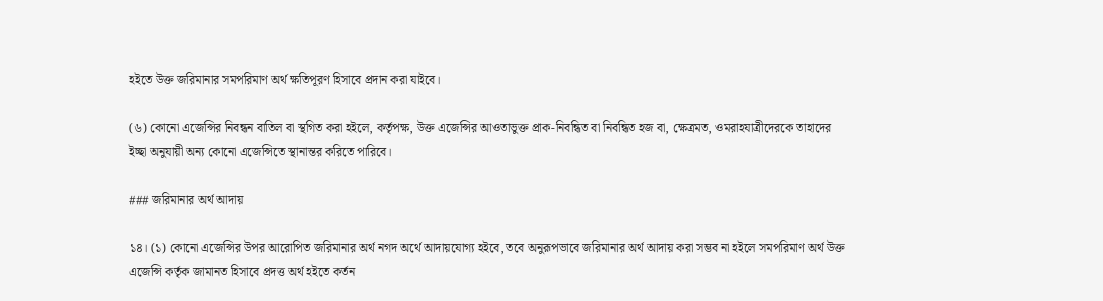হইতে উক্ত জরিমানার সমপরিমাণ অর্থ ক্ষতিপূরণ হিসাবে প্রদান করা যাইবে।

(৬) কোনো এজেন্সির নিবন্ধন বাতিল বা স্থগিত করা হইলে, কর্তৃপক্ষ, উক্ত এজেন্সির আওতাভুক্ত প্রাক-নিবন্ধিত বা নিবন্ধিত হজ বা, ক্ষেত্রমত, ওমরাহযাত্রীদেরকে তাহাদের ইচ্ছা অনুযায়ী অন্য কোনো এজেন্সিতে স্থানান্তর করিতে পারিবে।

### জরিমানার অর্থ আদায়

১৪। (১) কোনো এজেন্সির উপর আরোপিত জরিমানার অর্থ নগদ অর্থে আদায়যোগ্য হইবে, তবে অনুরূপভাবে জরিমানার অর্থ আদায় করা সম্ভব না হইলে সমপরিমাণ অর্থ উক্ত এজেন্সি কর্তৃক জামানত হিসাবে প্রদত্ত অর্থ হইতে কর্তন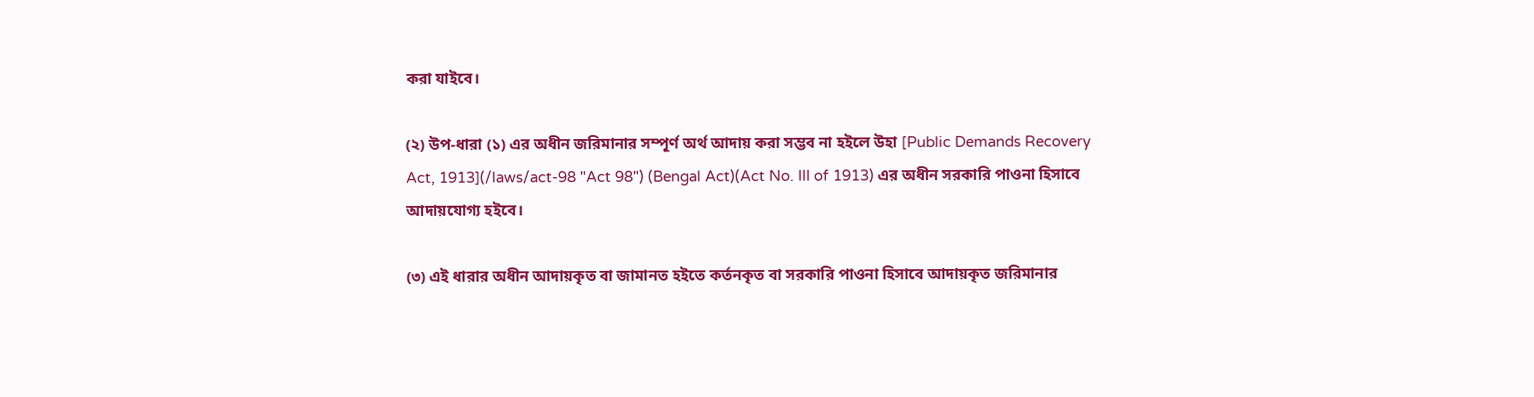করা যাইবে।

(২) উপ-ধারা (১) এর অধীন জরিমানার সম্পূর্ণ অর্থ আদায় করা সম্ভব না হইলে উহা [Public Demands Recovery Act, 1913](/laws/act-98 "Act 98") (Bengal Act)(Act No. III of 1913) এর অধীন সরকারি পাওনা হিসাবে আদায়যোগ্য হইবে।

(৩) এই ধারার অধীন আদায়কৃত বা জামানত হইতে কর্তনকৃত বা সরকারি পাওনা হিসাবে আদায়কৃত জরিমানার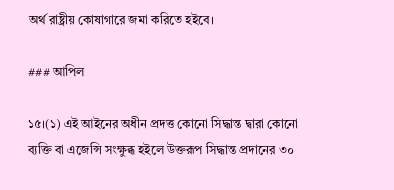অর্থ রাষ্ট্রীয় কোষাগারে জমা করিতে হইবে।

### আপিল

১৫।(১) এই আইনের অধীন প্রদত্ত কোনো সিদ্ধান্ত দ্বারা কোনো ব্যক্তি বা এজেন্সি সংক্ষুব্ধ হইলে উক্তরূপ সিদ্ধান্ত প্রদানের ৩০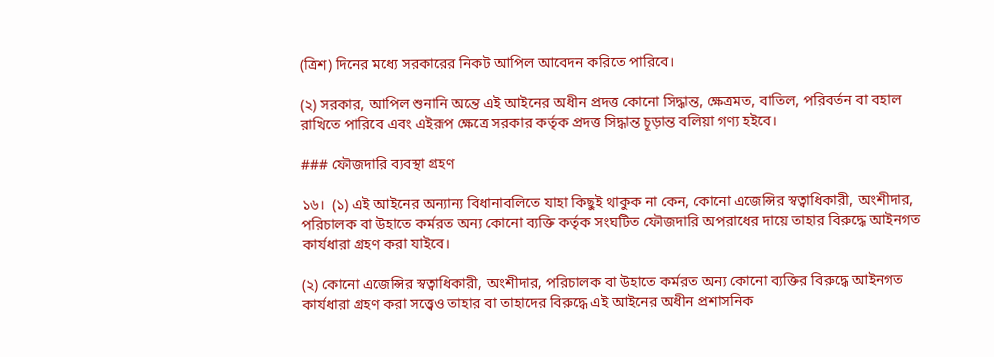(ত্রিশ) দিনের মধ্যে সরকারের নিকট আপিল আবেদন করিতে পারিবে।

(২) সরকার, আপিল শুনানি অন্তে এই আইনের অধীন প্রদত্ত কোনো সিদ্ধান্ত, ক্ষেত্রমত, বাতিল, পরিবর্তন বা বহাল রাখিতে পারিবে এবং এইরূপ ক্ষেত্রে সরকার কর্তৃক প্রদত্ত সিদ্ধান্ত চূড়ান্ত বলিয়া গণ্য হইবে।

### ফৌজদারি ব্যবস্থা গ্রহণ

১৬।  (১) এই আইনের অন্যান্য বিধানাবলিতে যাহা কিছুই থাকুক না কেন, কোনো এজেন্সির স্বত্বাধিকারী, অংশীদার, পরিচালক বা উহাতে কর্মরত অন্য কোনো ব্যক্তি কর্তৃক সংঘটিত ফৌজদারি অপরাধের দায়ে তাহার বিরুদ্ধে আইনগত কার্যধারা গ্রহণ করা যাইবে।

(২) কোনো এজেন্সির স্বত্বাধিকারী, অংশীদার, পরিচালক বা উহাতে কর্মরত অন্য কোনো ব্যক্তির বিরুদ্ধে আইনগত কার্যধারা গ্রহণ করা সত্ত্বেও তাহার বা তাহাদের বিরুদ্ধে এই আইনের অধীন প্রশাসনিক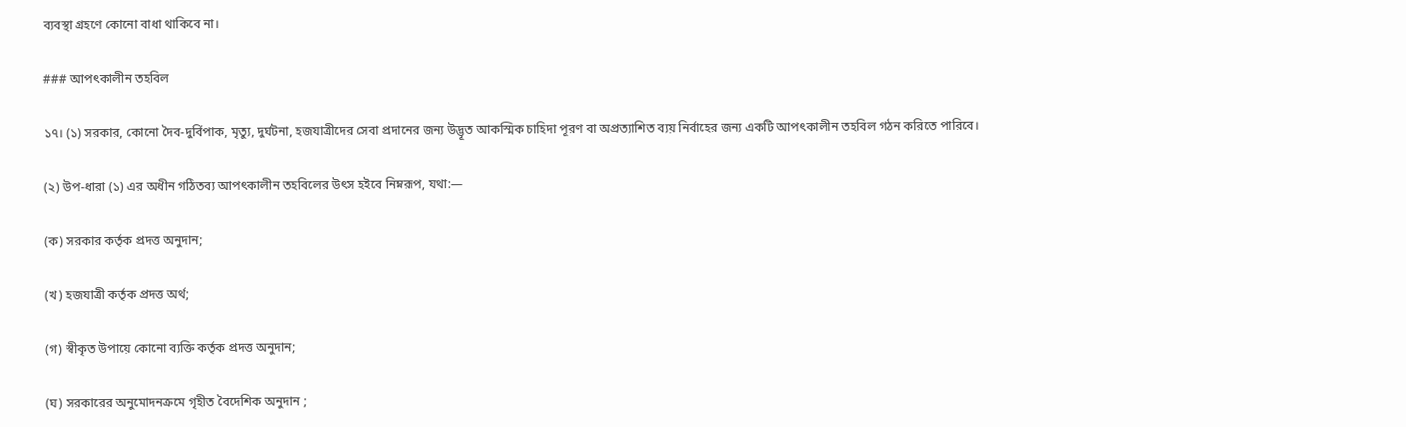ব্যবস্থা গ্রহণে কোনো বাধা থাকিবে না।

### আপৎকালীন তহবিল

১৭। (১) সরকার, কোনো দৈব-দুর্বিপাক, মৃত্যু, দুর্ঘটনা, হজযাত্রীদের সেবা প্রদানের জন্য উদ্ভূত আকস্মিক চাহিদা পূরণ বা অপ্রত্যাশিত ব্যয় নির্বাহের জন্য একটি আপৎকালীন তহবিল গঠন করিতে পারিবে।

(২) উপ-ধারা (১) এর অধীন গঠিতব্য আপৎকালীন তহবিলের উৎস হইবে নিম্নরূপ, যথা:―

(ক) সরকার কর্তৃক প্রদত্ত অনুদান;

(খ) হজযাত্রী কর্তৃক প্রদত্ত অর্থ;

(গ) স্বীকৃত উপায়ে কোনো ব্যক্তি কর্তৃক প্রদত্ত অনুদান;

(ঘ) সরকারের অনুমোদনক্রমে গৃহীত বৈদেশিক অনুদান ;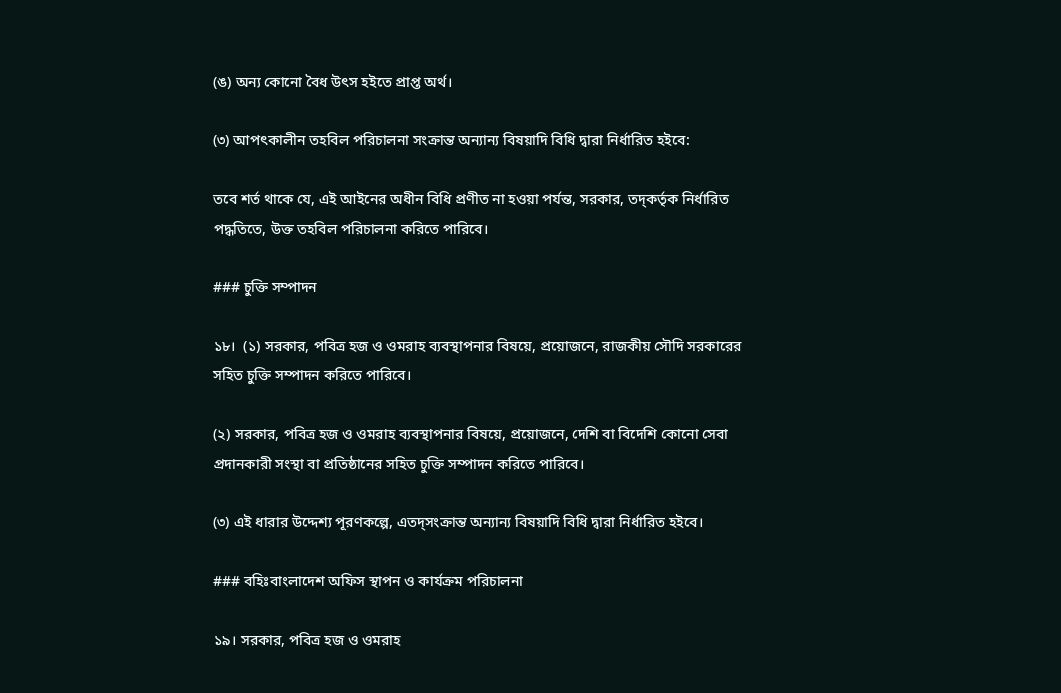(ঙ) অন্য কোনো বৈধ উৎস হইতে প্রাপ্ত অর্থ।

(৩) আপৎকালীন তহবিল পরিচালনা সংক্রান্ত অন্যান্য বিষয়াদি বিধি দ্বারা নির্ধারিত হইবে:

তবে শর্ত থাকে যে, এই আইনের অধীন বিধি প্রণীত না হওয়া পর্যন্ত, সরকার, তদ্‌কর্তৃক নির্ধারিত পদ্ধতিতে, উক্ত তহবিল পরিচালনা করিতে পারিবে।

### চুক্তি সম্পাদন

১৮।  (১) সরকার, পবিত্র হজ ও ওমরাহ ব্যবস্থাপনার বিষয়ে, প্রয়োজনে, রাজকীয় সৌদি সরকারের সহিত চুক্তি সম্পাদন করিতে পারিবে।

(২) সরকার, পবিত্র হজ ও ওমরাহ ব্যবস্থাপনার বিষয়ে, প্রয়োজনে, দেশি বা বিদেশি কোনো সেবা প্রদানকারী সংস্থা বা প্রতিষ্ঠানের সহিত চুক্তি সম্পাদন করিতে পারিবে।

(৩) এই ধারার উদ্দেশ্য পূরণকল্পে, এতদ্‌সংক্রান্ত অন্যান্য বিষয়াদি বিধি দ্বারা নির্ধারিত হইবে।

### বহিঃবাংলাদেশ অফিস স্থাপন ও কার্যক্রম পরিচালনা

১৯। সরকার, পবিত্র হজ ও ওমরাহ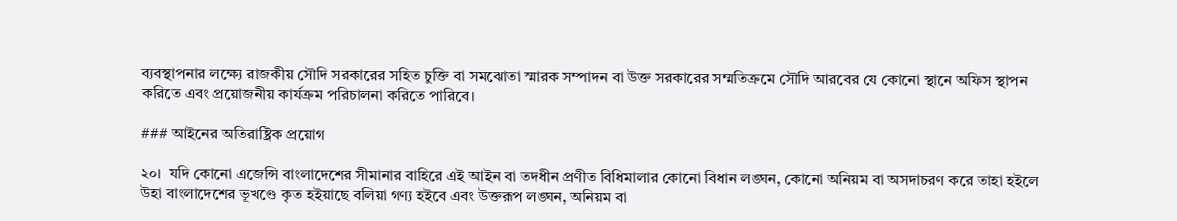ব্যবস্থাপনার লক্ষ্যে রাজকীয় সৌদি সরকারের সহিত চুক্তি বা সমঝোতা স্মারক সম্পাদন বা উক্ত সরকারের সম্মতিক্রমে সৌদি আরবের যে কোনো স্থানে অফিস স্থাপন করিতে এবং প্রয়োজনীয় কার্যক্রম পরিচালনা করিতে পারিবে।

### আইনের অতিরাষ্ট্রিক প্রয়োগ

২০।  যদি কোনো এজেন্সি বাংলাদেশের সীমানার বাহিরে এই আইন বা তদধীন প্রণীত বিধিমালার কোনো বিধান লঙ্ঘন, কোনো অনিয়ম বা অসদাচরণ করে তাহা হইলে উহা বাংলাদেশের ভূখণ্ডে কৃত হইয়াছে বলিয়া গণ্য হইবে এবং উক্তরূপ লঙ্ঘন, অনিয়ম বা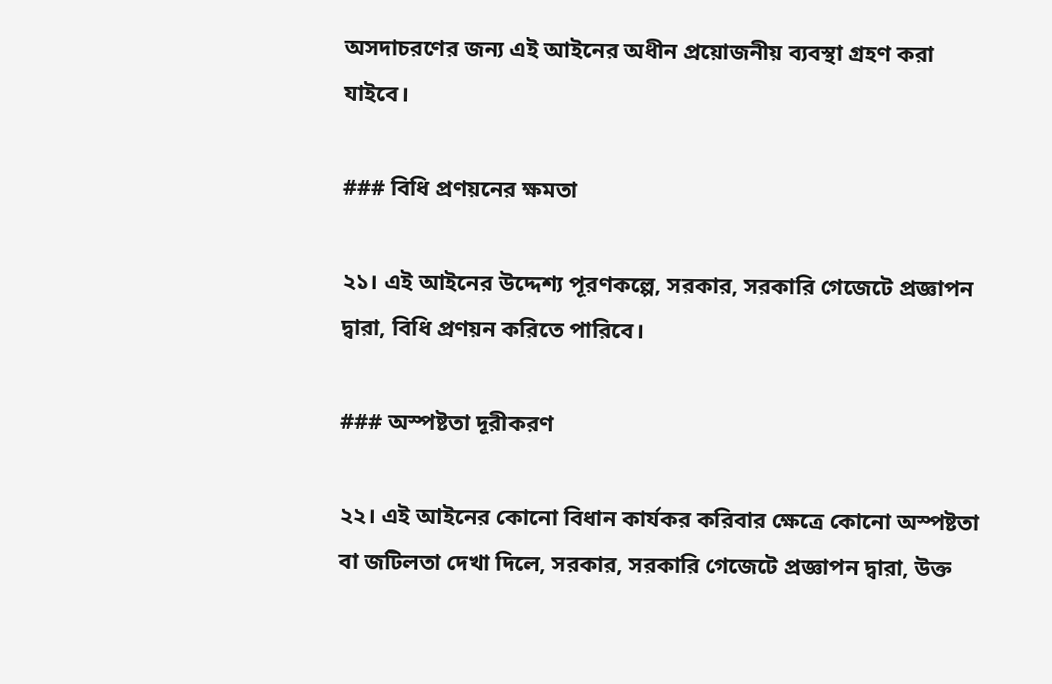অসদাচরণের জন্য এই আইনের অধীন প্রয়োজনীয় ব্যবস্থা গ্রহণ করা যাইবে।

### বিধি প্রণয়নের ক্ষমতা

২১। এই আইনের উদ্দেশ্য পূরণকল্পে, সরকার, সরকারি গেজেটে প্রজ্ঞাপন দ্বারা, বিধি প্রণয়ন করিতে পারিবে।

### অস্পষ্টতা দূরীকরণ

২২। এই আইনের কোনো বিধান কার্যকর করিবার ক্ষেত্রে কোনো অস্পষ্টতা বা জটিলতা দেখা দিলে, সরকার, সরকারি গেজেটে প্রজ্ঞাপন দ্বারা, উক্ত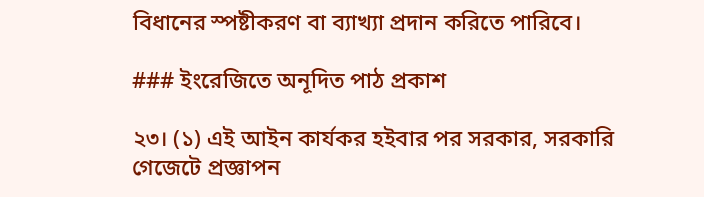বিধানের স্পষ্টীকরণ বা ব্যাখ্যা প্রদান করিতে পারিবে।

### ইংরেজিতে অনূদিত পাঠ প্রকাশ

২৩। (১) এই আইন কার্যকর হইবার পর সরকার, সরকারি গেজেটে প্রজ্ঞাপন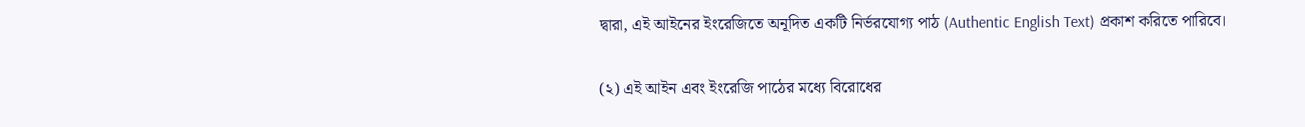দ্বারা, এই আইনের ইংরেজিতে অনূদিত একটি নির্ভরযোগ্য পাঠ (Authentic English Text) প্রকাশ করিতে পারিবে।

(২) এই আইন এবং ইংরেজি পাঠের মধ্যে বিরোধের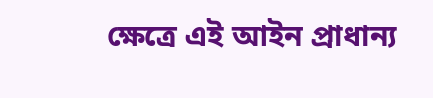ক্ষেত্রে এই আইন প্রাধান্য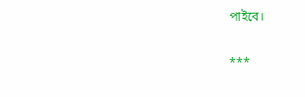পাইবে।

***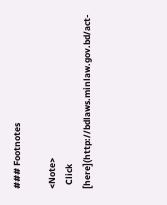### Footnotes

<Note>
  Click [here](http://bdlaws.minlaw.gov.bd/act-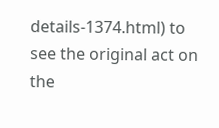details-1374.html) to see the original act on the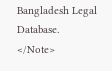Bangladesh Legal Database.
</Note>